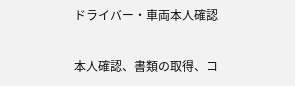ドライバー・車両本人確認

本人確認、書類の取得、コ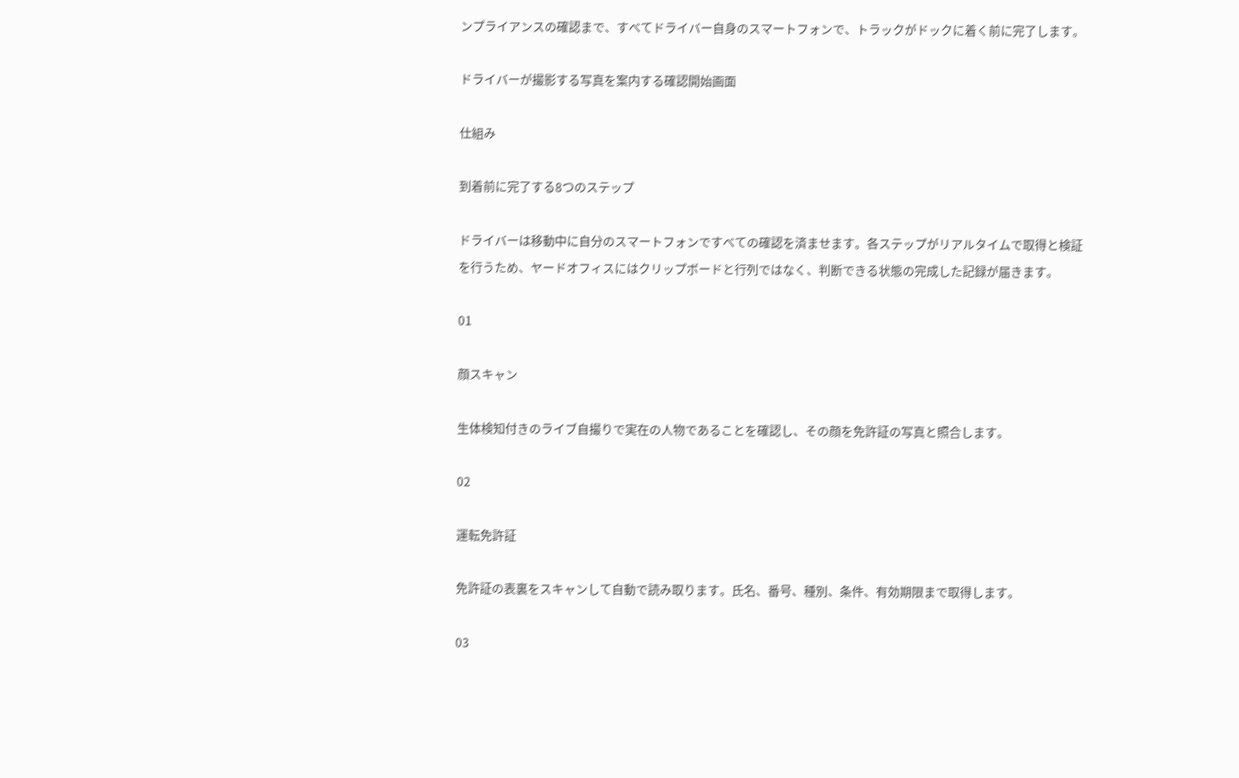ンプライアンスの確認まで、すべてドライバー自身のスマートフォンで、トラックがドックに着く前に完了します。

ドライバーが撮影する写真を案内する確認開始画面

仕組み

到着前に完了する8つのステップ

ドライバーは移動中に自分のスマートフォンですべての確認を済ませます。各ステップがリアルタイムで取得と検証を行うため、ヤードオフィスにはクリップボードと行列ではなく、判断できる状態の完成した記録が届きます。

01

顔スキャン

生体検知付きのライブ自撮りで実在の人物であることを確認し、その顔を免許証の写真と照合します。

02

運転免許証

免許証の表裏をスキャンして自動で読み取ります。氏名、番号、種別、条件、有効期限まで取得します。

03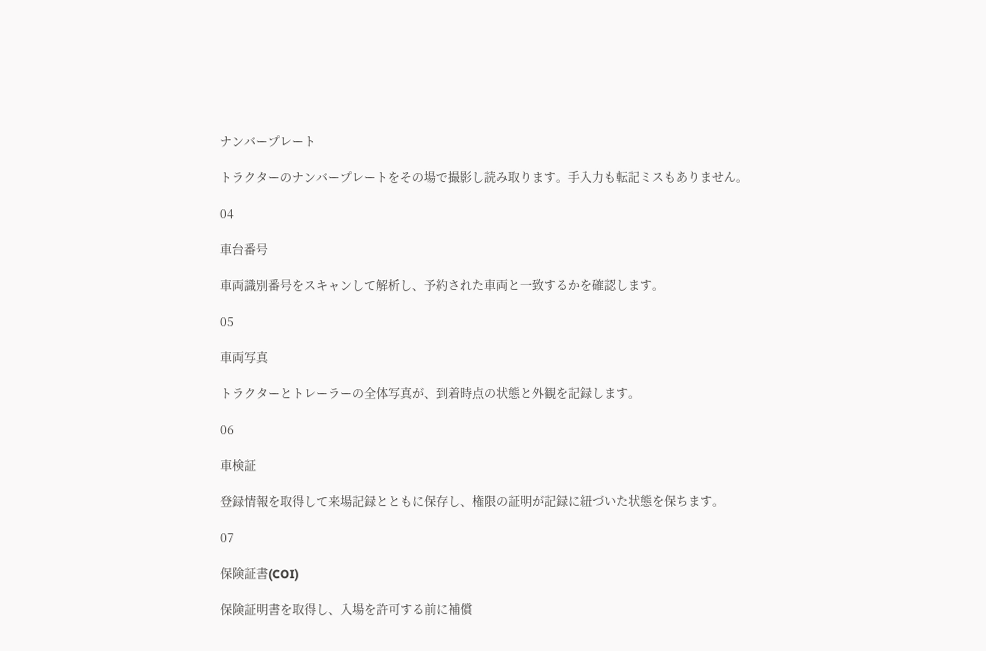ナンバープレート

トラクターのナンバープレートをその場で撮影し読み取ります。手入力も転記ミスもありません。

04

車台番号

車両識別番号をスキャンして解析し、予約された車両と一致するかを確認します。

05

車両写真

トラクターとトレーラーの全体写真が、到着時点の状態と外観を記録します。

06

車検証

登録情報を取得して来場記録とともに保存し、権限の証明が記録に紐づいた状態を保ちます。

07

保険証書(COI)

保険証明書を取得し、入場を許可する前に補償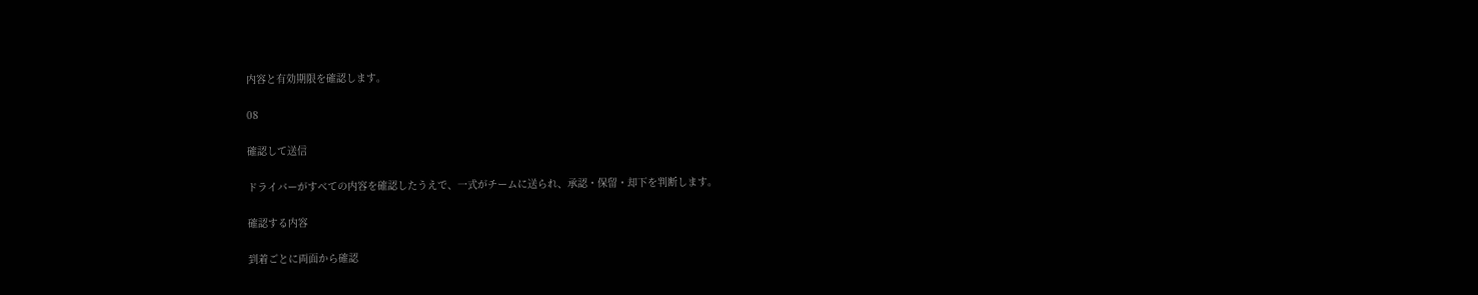内容と有効期限を確認します。

08

確認して送信

ドライバーがすべての内容を確認したうえで、一式がチームに送られ、承認・保留・却下を判断します。

確認する内容

到着ごとに両面から確認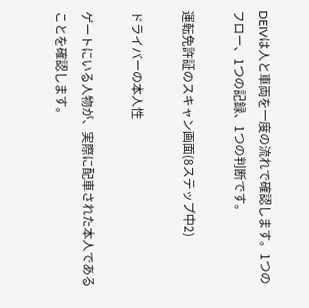DEIVは人と車両を一度の流れで確認します。1つのフロー、1つの記録、1つの判断です。

運転免許証のスキャン画面(8ステップ中2)

ドライバーの本人性

ゲートにいる人物が、実際に配車された本人であることを確認します。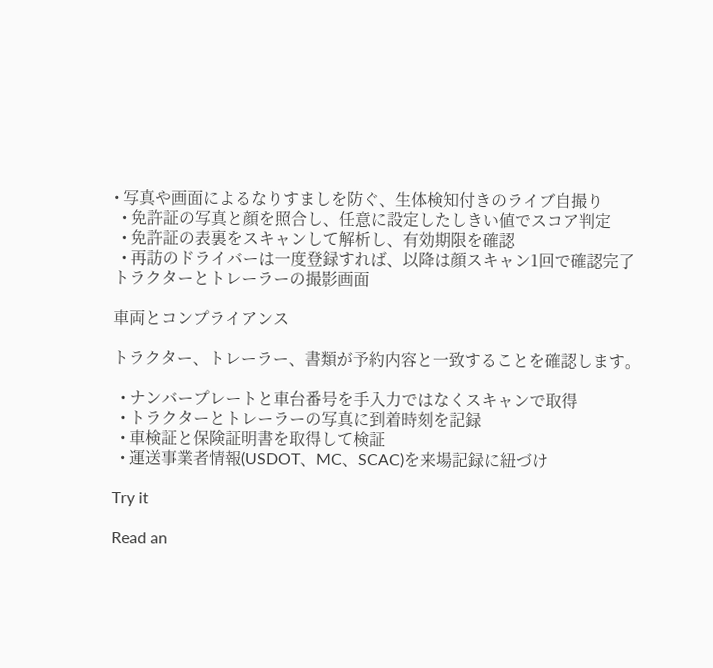• 写真や画面によるなりすましを防ぐ、生体検知付きのライブ自撮り
  • 免許証の写真と顔を照合し、任意に設定したしきい値でスコア判定
  • 免許証の表裏をスキャンして解析し、有効期限を確認
  • 再訪のドライバーは一度登録すれば、以降は顔スキャン1回で確認完了
トラクターとトレーラーの撮影画面

車両とコンプライアンス

トラクター、トレーラー、書類が予約内容と一致することを確認します。

  • ナンバープレートと車台番号を手入力ではなくスキャンで取得
  • トラクターとトレーラーの写真に到着時刻を記録
  • 車検証と保険証明書を取得して検証
  • 運送事業者情報(USDOT、MC、SCAC)を来場記録に紐づけ

Try it

Read an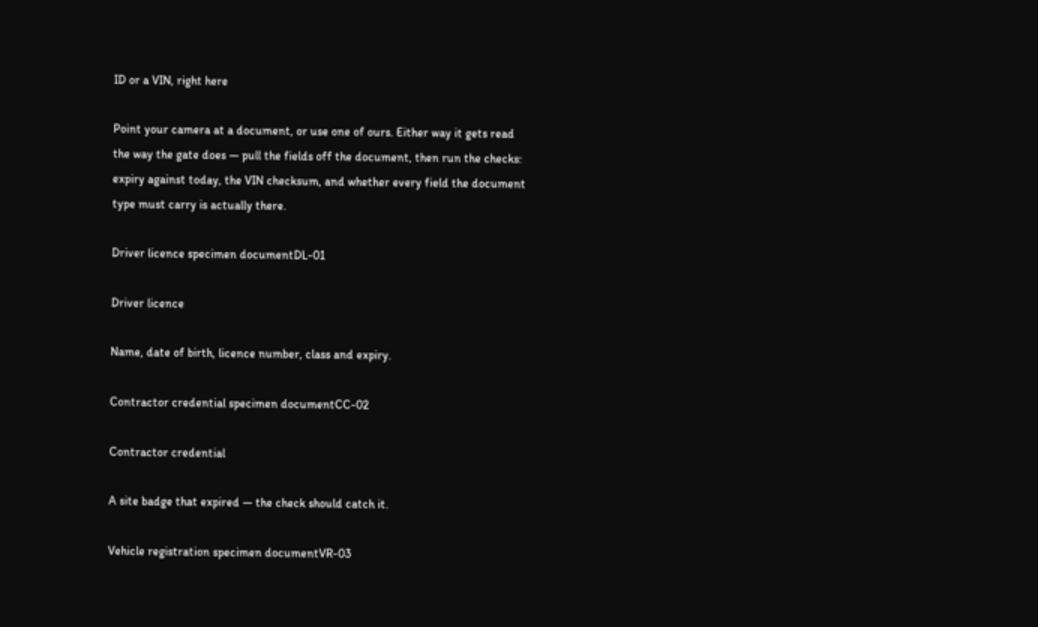ID or a VIN, right here

Point your camera at a document, or use one of ours. Either way it gets read the way the gate does — pull the fields off the document, then run the checks: expiry against today, the VIN checksum, and whether every field the document type must carry is actually there.

Driver licence specimen documentDL-01

Driver licence

Name, date of birth, licence number, class and expiry.

Contractor credential specimen documentCC-02

Contractor credential

A site badge that expired — the check should catch it.

Vehicle registration specimen documentVR-03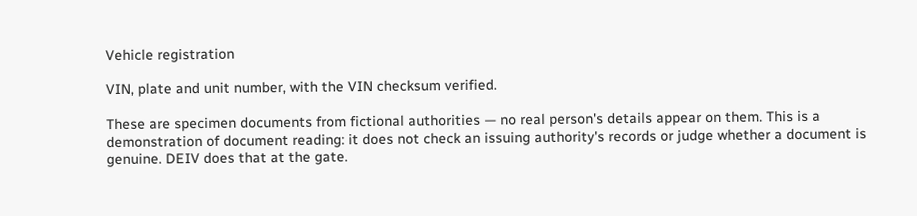Vehicle registration

VIN, plate and unit number, with the VIN checksum verified.

These are specimen documents from fictional authorities — no real person's details appear on them. This is a demonstration of document reading: it does not check an issuing authority's records or judge whether a document is genuine. DEIV does that at the gate.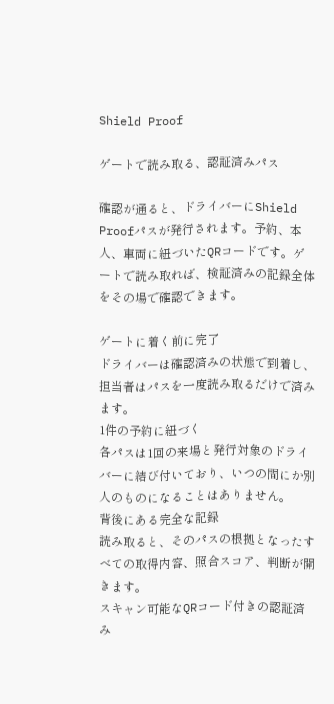Shield Proof

ゲートで読み取る、認証済みパス

確認が通ると、ドライバーにShield Proofパスが発行されます。予約、本人、車両に紐づいたQRコードです。ゲートで読み取れば、検証済みの記録全体をその場で確認できます。

ゲートに着く前に完了
ドライバーは確認済みの状態で到着し、担当者はパスを一度読み取るだけで済みます。
1件の予約に紐づく
各パスは1回の来場と発行対象のドライバーに結び付いており、いつの間にか別人のものになることはありません。
背後にある完全な記録
読み取ると、そのパスの根拠となったすべての取得内容、照合スコア、判断が開きます。
スキャン可能なQRコード付きの認証済み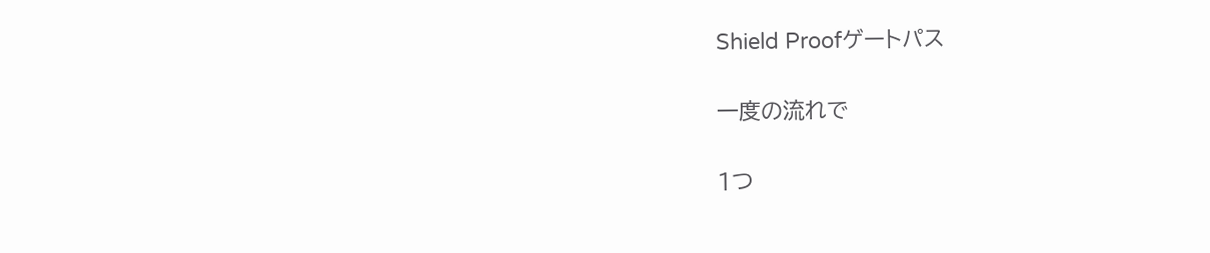Shield Proofゲートパス

一度の流れで

1つ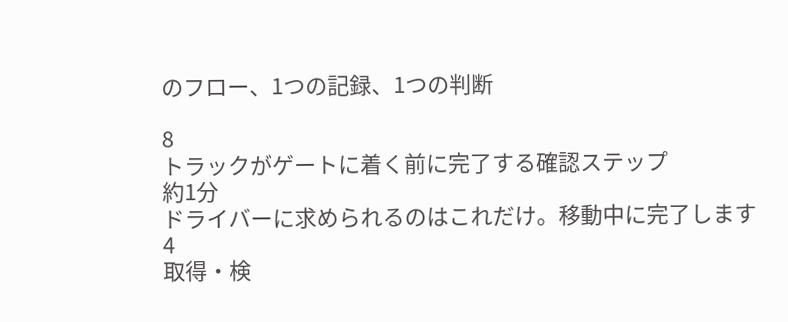のフロー、1つの記録、1つの判断

8
トラックがゲートに着く前に完了する確認ステップ
約1分
ドライバーに求められるのはこれだけ。移動中に完了します
4
取得・検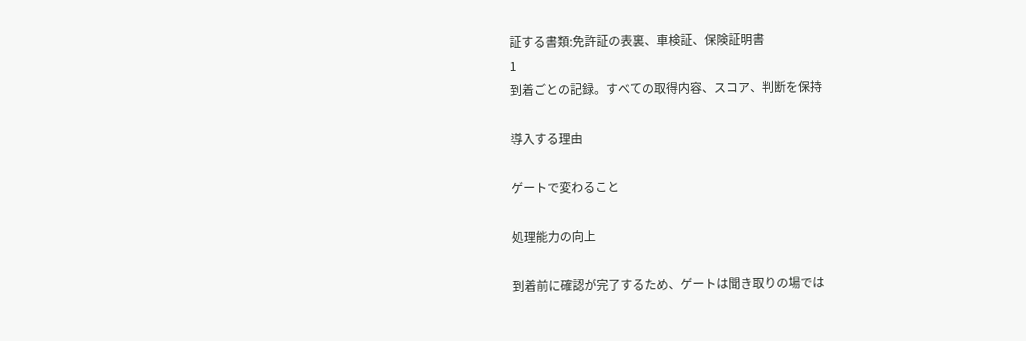証する書類:免許証の表裏、車検証、保険証明書
1
到着ごとの記録。すべての取得内容、スコア、判断を保持

導入する理由

ゲートで変わること

処理能力の向上

到着前に確認が完了するため、ゲートは聞き取りの場では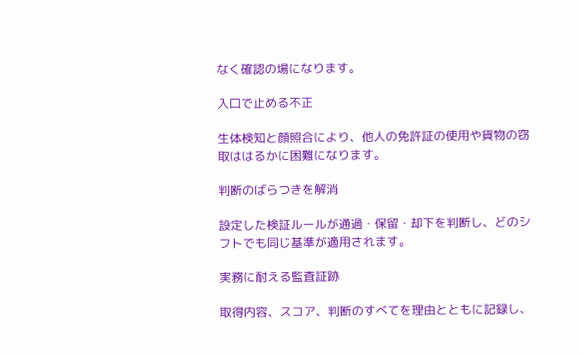なく確認の場になります。

入口で止める不正

生体検知と顔照合により、他人の免許証の使用や貨物の窃取ははるかに困難になります。

判断のばらつきを解消

設定した検証ルールが通過・保留・却下を判断し、どのシフトでも同じ基準が適用されます。

実務に耐える監査証跡

取得内容、スコア、判断のすべてを理由とともに記録し、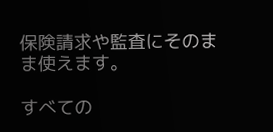保険請求や監査にそのまま使えます。

すべての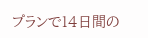プランで14日間の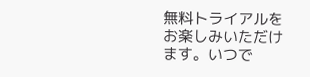無料トライアルをお楽しみいただけます。いつで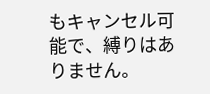もキャンセル可能で、縛りはありません。